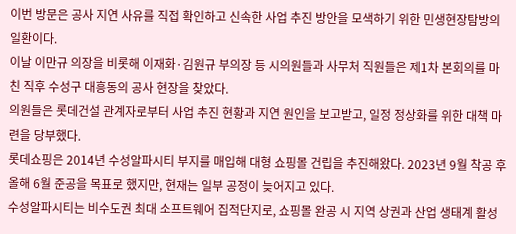이번 방문은 공사 지연 사유를 직접 확인하고 신속한 사업 추진 방안을 모색하기 위한 민생현장탐방의 일환이다.
이날 이만규 의장을 비롯해 이재화·김원규 부의장 등 시의원들과 사무처 직원들은 제1차 본회의를 마친 직후 수성구 대흥동의 공사 현장을 찾았다.
의원들은 롯데건설 관계자로부터 사업 추진 현황과 지연 원인을 보고받고, 일정 정상화를 위한 대책 마련을 당부했다.
롯데쇼핑은 2014년 수성알파시티 부지를 매입해 대형 쇼핑몰 건립을 추진해왔다. 2023년 9월 착공 후 올해 6월 준공을 목표로 했지만, 현재는 일부 공정이 늦어지고 있다.
수성알파시티는 비수도권 최대 소프트웨어 집적단지로, 쇼핑몰 완공 시 지역 상권과 산업 생태계 활성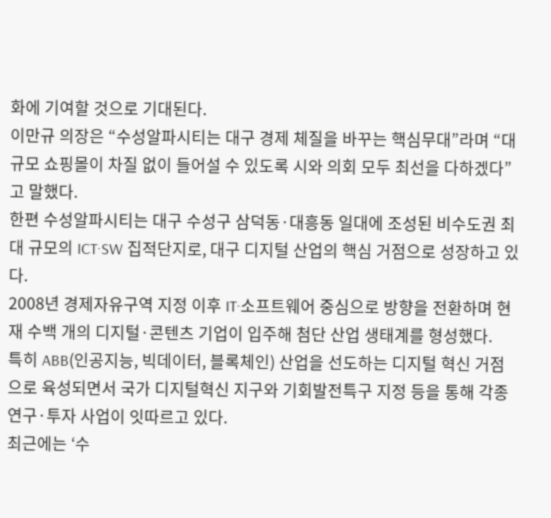화에 기여할 것으로 기대된다.
이만규 의장은 “수성알파시티는 대구 경제 체질을 바꾸는 핵심무대”라며 “대규모 쇼핑몰이 차질 없이 들어설 수 있도록 시와 의회 모두 최선을 다하겠다”고 말했다.
한편 수성알파시티는 대구 수성구 삼덕동·대흥동 일대에 조성된 비수도권 최대 규모의 ICT·SW 집적단지로, 대구 디지털 산업의 핵심 거점으로 성장하고 있다.
2008년 경제자유구역 지정 이후 IT·소프트웨어 중심으로 방향을 전환하며 현재 수백 개의 디지털·콘텐츠 기업이 입주해 첨단 산업 생태계를 형성했다.
특히 ABB(인공지능, 빅데이터, 블록체인) 산업을 선도하는 디지털 혁신 거점으로 육성되면서 국가 디지털혁신 지구와 기회발전특구 지정 등을 통해 각종 연구·투자 사업이 잇따르고 있다.
최근에는 ‘수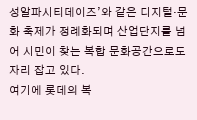성알파시티데이즈’와 같은 디지털·문화 축제가 정례화되며 산업단지를 넘어 시민이 찾는 복합 문화공간으로도 자리 잡고 있다.
여기에 롯데의 복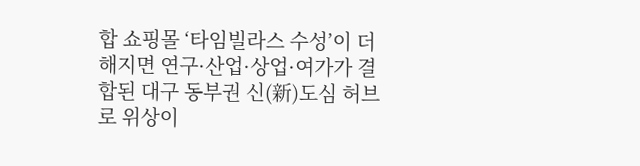합 쇼핑몰 ‘타임빌라스 수성’이 더해지면 연구·산업·상업·여가가 결합된 대구 동부권 신(新)도심 허브로 위상이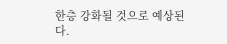한층 강화될 것으로 예상된다.